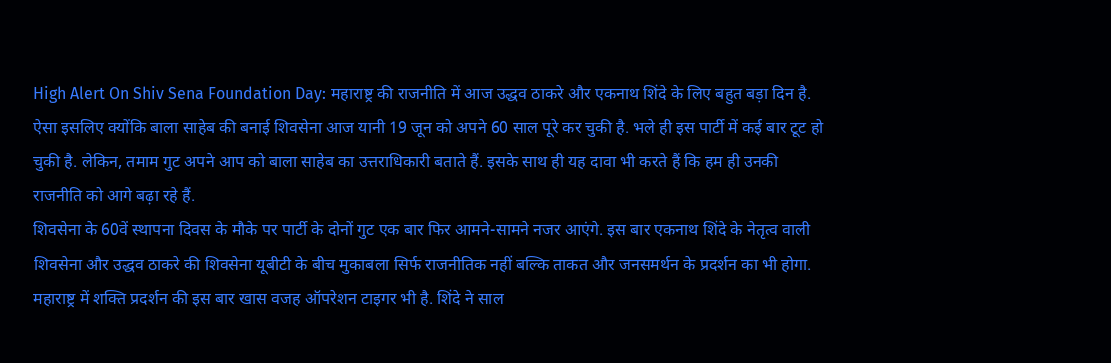High Alert On Shiv Sena Foundation Day: महाराष्ट्र की राजनीति में आज उद्धव ठाकरे और एकनाथ शिंदे के लिए बहुत बड़ा दिन है. ऐसा इसलिए क्योंकि बाला साहेब की बनाई शिवसेना आज यानी 19 जून को अपने 60 साल पूरे कर चुकी है. भले ही इस पार्टी में कई बार टूट हो चुकी है. लेकिन, तमाम गुट अपने आप को बाला साहेब का उत्तराधिकारी बताते हैं. इसके साथ ही यह दावा भी करते हैं कि हम ही उनकी राजनीति को आगे बढ़ा रहे हैं.
शिवसेना के 60वें स्थापना दिवस के मौके पर पार्टी के दोनों गुट एक बार फिर आमने-सामने नजर आएंगे. इस बार एकनाथ शिंदे के नेतृत्व वाली शिवसेना और उद्धव ठाकरे की शिवसेना यूबीटी के बीच मुकाबला सिर्फ राजनीतिक नहीं बल्कि ताकत और जनसमर्थन के प्रदर्शन का भी होगा.
महाराष्ट्र में शक्ति प्रदर्शन की इस बार खास वजह ऑपरेशन टाइगर भी है. शिंदे ने साल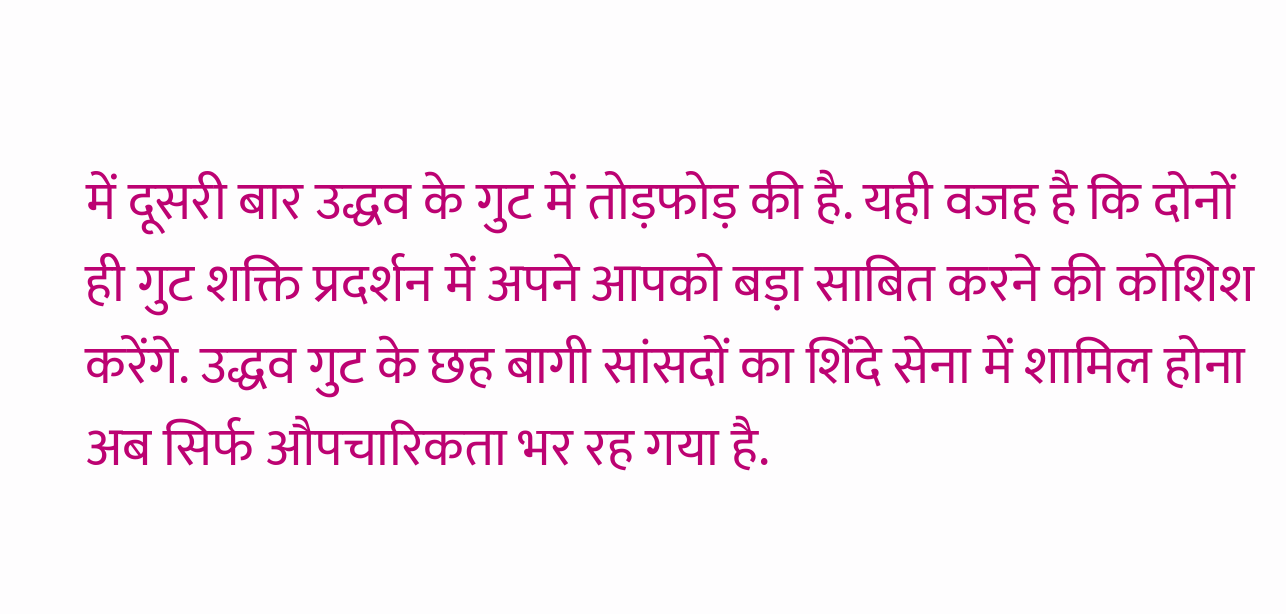में दूसरी बार उद्धव के गुट में तोड़फोड़ की है. यही वजह है कि दोनों ही गुट शक्ति प्रदर्शन में अपने आपको बड़ा साबित करने की कोशिश करेंगे. उद्धव गुट के छह बागी सांसदों का शिंदे सेना में शामिल होना अब सिर्फ औपचारिकता भर रह गया है.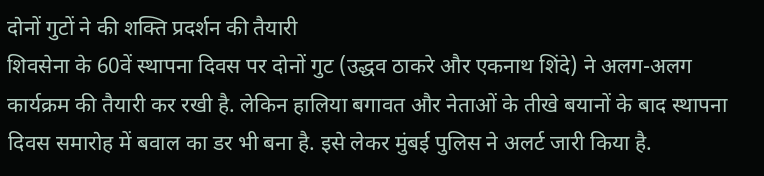दोनों गुटों ने की शक्ति प्रदर्शन की तैयारी
शिवसेना के 60वें स्थापना दिवस पर दोनों गुट (उद्धव ठाकरे और एकनाथ शिंदे) ने अलग-अलग कार्यक्रम की तैयारी कर रखी है. लेकिन हालिया बगावत और नेताओं के तीखे बयानों के बाद स्थापना दिवस समारोह में बवाल का डर भी बना है. इसे लेकर मुंबई पुलिस ने अलर्ट जारी किया है.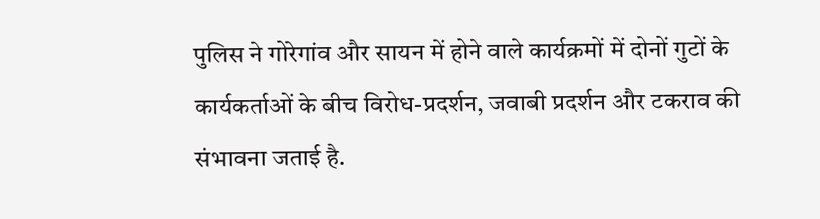पुलिस ने गोरेगांव और सायन में होने वाले कार्यक्रमों में दोनों गुटों के कार्यकर्ताओं के बीच विरोध-प्रदर्शन, जवाबी प्रदर्शन और टकराव की संभावना जताई है.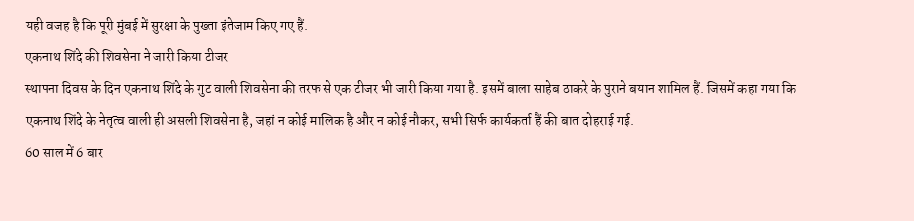यही वजह है कि पूरी मुंबई में सुरक्षा के पुख्ता इंतेजाम किए गए हैं.
एकनाथ शिंदे की शिवसेना ने जारी किया टीजर
स्थापना दिवस के दिन एकनाथ शिंदे के गुट वाली शिवसेना की तरफ से एक टीजर भी जारी किया गया है. इसमें बाला साहेब ठाकरे के पुराने बयान शामिल हैं. जिसमें कहा गया कि एकनाथ शिंदे के नेतृत्व वाली ही असली शिवसेना है, जहां न कोई मालिक है और न कोई नौकर, सभी सिर्फ कार्यकर्ता हैं की बात दोहराई गई.
60 साल में 6 बार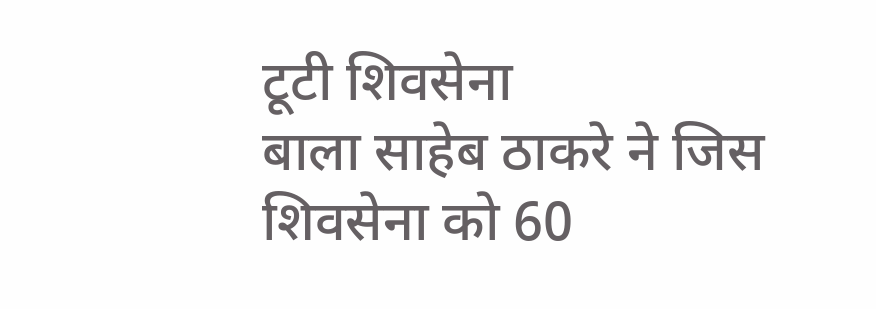टूटी शिवसेना
बाला साहेब ठाकरे ने जिस शिवसेना को 60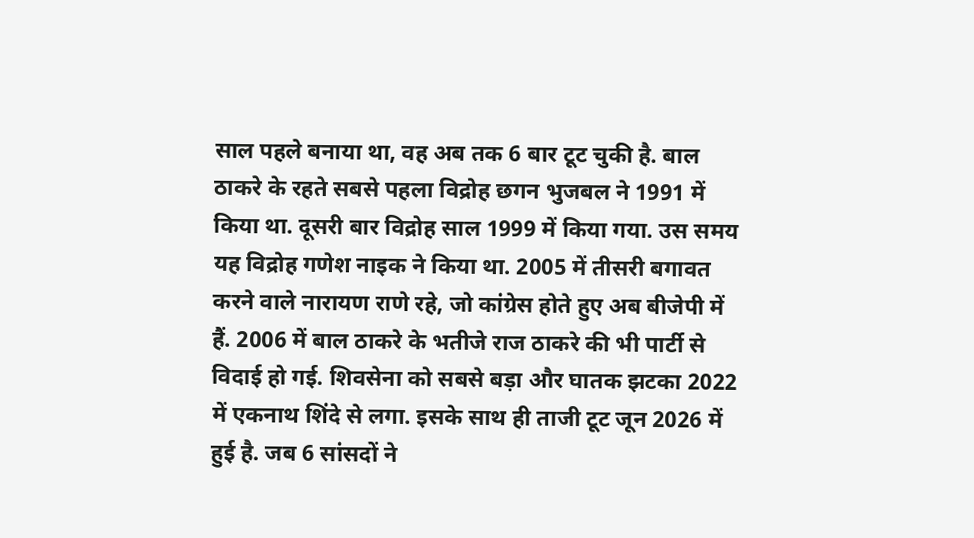साल पहले बनाया था, वह अब तक 6 बार टूट चुकी है. बाल ठाकरे के रहते सबसे पहला विद्रोह छगन भुजबल ने 1991 में किया था. दूसरी बार विद्रोह साल 1999 में किया गया. उस समय यह विद्रोह गणेश नाइक ने किया था. 2005 में तीसरी बगावत करने वाले नारायण राणे रहे, जो कांग्रेस होते हुए अब बीजेपी में हैं. 2006 में बाल ठाकरे के भतीजे राज ठाकरे की भी पार्टी से विदाई हो गई. शिवसेना को सबसे बड़ा और घातक झटका 2022 में एकनाथ शिंदे से लगा. इसके साथ ही ताजी टूट जून 2026 में हुई है. जब 6 सांसदों ने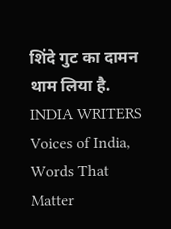शिंदे गुट का दामन थाम लिया है.
INDIA WRITERS Voices of India, Words That Matter